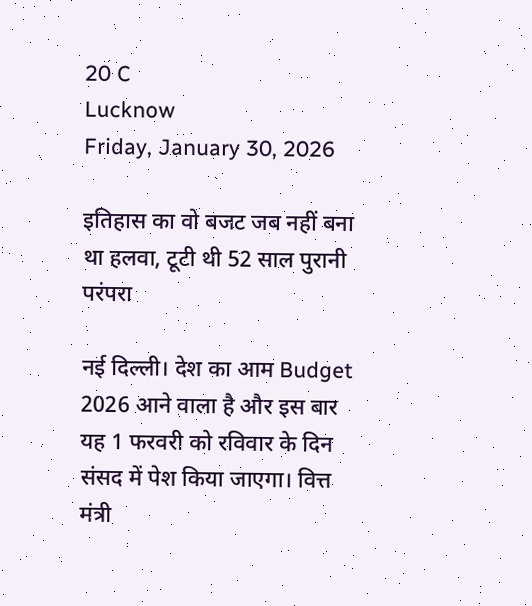20 C
Lucknow
Friday, January 30, 2026

इतिहास का वो बजट जब नहीं बना था हलवा, टूटी थी 52 साल पुरानी परंपरा

नई दिल्ली। देश का आम Budget 2026 आने वाला है और इस बार यह 1 फरवरी को रविवार के दिन संसद में पेश किया जाएगा। वित्त मंत्री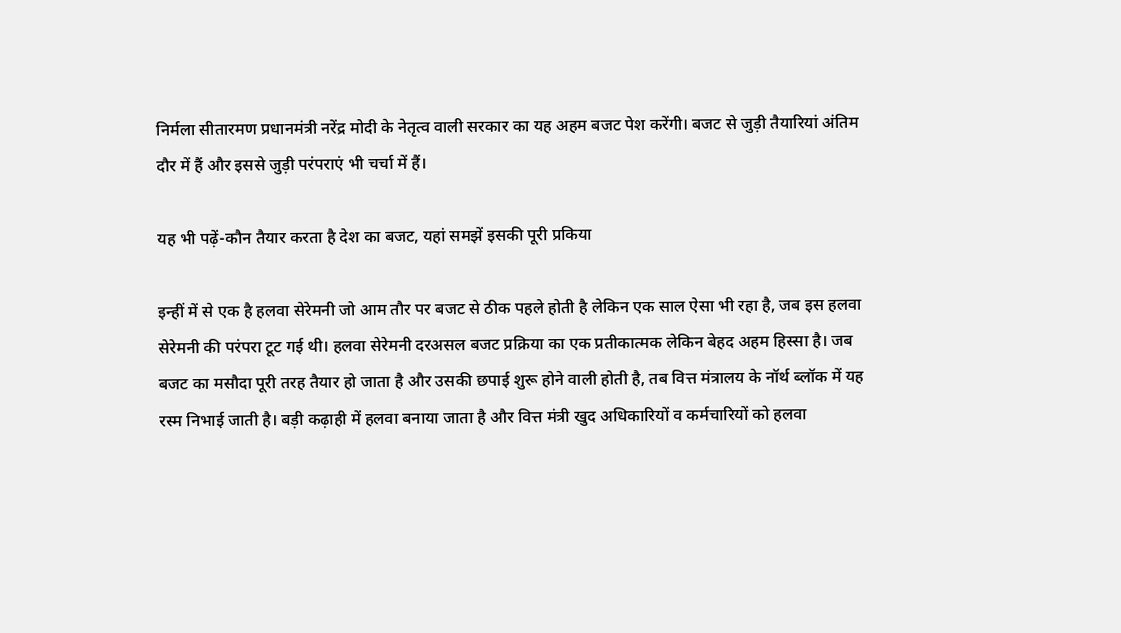निर्मला सीतारमण प्रधानमंत्री नरेंद्र मोदी के नेतृत्व वाली सरकार का यह अहम बजट पेश करेंगी। बजट से जुड़ी तैयारियां अंतिम दौर में हैं और इससे जुड़ी परंपराएं भी चर्चा में हैं।

यह भी पढ़ें-कौन तैयार करता है देश का बजट, यहां समझें इसकी पूरी प्रकिया

इन्हीं में से एक है हलवा सेरेमनी जो आम तौर पर बजट से ठीक पहले होती है लेकिन एक साल ऐसा भी रहा है, जब इस हलवा सेरेमनी की परंपरा टूट गई थी। हलवा सेरेमनी दरअसल बजट प्रक्रिया का एक प्रतीकात्मक लेकिन बेहद अहम हिस्सा है। जब बजट का मसौदा पूरी तरह तैयार हो जाता है और उसकी छपाई शुरू होने वाली होती है, तब वित्त मंत्रालय के नॉर्थ ब्लॉक में यह रस्म निभाई जाती है। बड़ी कढ़ाही में हलवा बनाया जाता है और वित्त मंत्री खुद अधिकारियों व कर्मचारियों को हलवा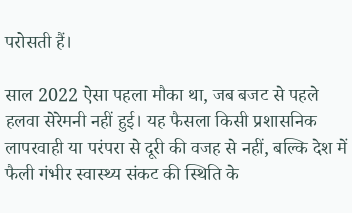परोसती हैं।

साल 2022 ऐसा पहला मौका था, जब बजट से पहले हलवा सेरेमनी नहीं हुई। यह फैसला किसी प्रशासनिक लापरवाही या परंपरा से दूरी की वजह से नहीं, बल्कि देश में फैली गंभीर स्वास्थ्य संकट की स्थिति के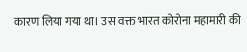कारण लिया गया था। उस वक्त भारत कोरोना महामारी की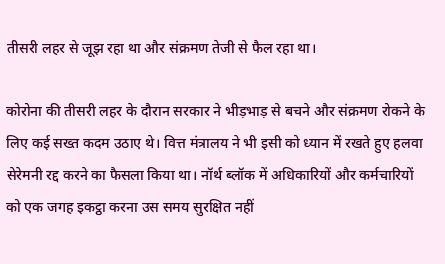तीसरी लहर से जूझ रहा था और संक्रमण तेजी से फैल रहा था।

कोरोना की तीसरी लहर के दौरान सरकार ने भीड़भाड़ से बचने और संक्रमण रोकने के लिए कई सख्त कदम उठाए थे। वित्त मंत्रालय ने भी इसी को ध्यान में रखते हुए हलवा सेरेमनी रद्द करने का फैसला किया था। नॉर्थ ब्लॉक में अधिकारियों और कर्मचारियों को एक जगह इकट्ठा करना उस समय सुरक्षित नहीं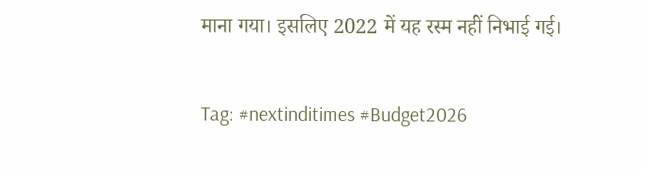माना गया। इसलिए 2022 में यह रस्म नहीं निभाई गई।

Tag: #nextinditimes #Budget2026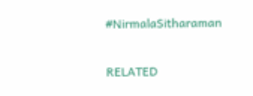#NirmalaSitharaman

RELATED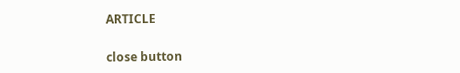ARTICLE

close button